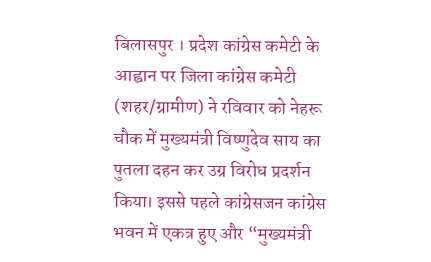बिलासपुर । प्रदेश कांग्रेस कमेटी के आह्वान पर जिला कांग्रेस कमेटी (शहर/ग्रामीण) ने रविवार को नेहरू चौक में मुख्यमंत्री विष्णुदेव साय का पुतला दहन कर उग्र विरोध प्रदर्शन किया। इससे पहले कांग्रेसजन कांग्रेस भवन में एकत्र हुए और “मुख्यमंत्री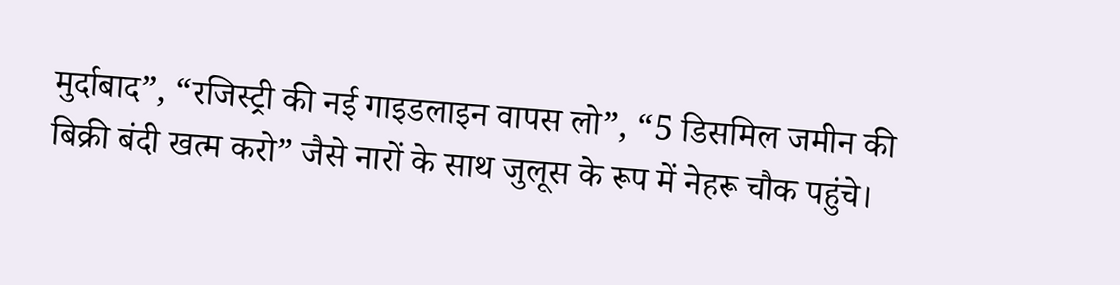मुर्दाबाद”, “रजिस्ट्री की नई गाइडलाइन वापस लो”, “5 डिसमिल जमीन की बिक्री बंदी खत्म करो” जैसे नारों के साथ जुलूस के रूप में नेहरू चौक पहुंचे।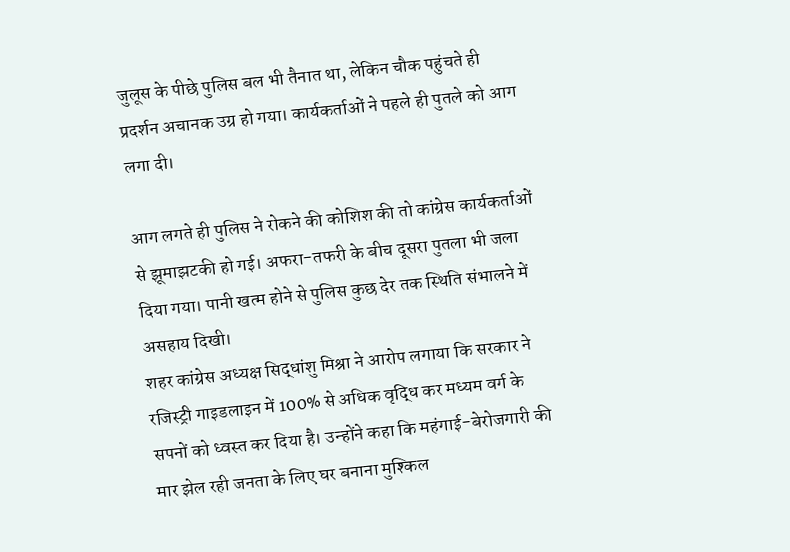जुलूस के पीछे पुलिस बल भी तैनात था, लेकिन चौक पहुंचते ही प्रदर्शन अचानक उग्र हो गया। कार्यकर्ताओं ने पहले ही पुतले को आग लगा दी।

आग लगते ही पुलिस ने रोकने की कोशिश की तो कांग्रेस कार्यकर्ताओं से झूमाझटकी हो गई। अफरा-तफरी के बीच दूसरा पुतला भी जला दिया गया। पानी खत्म होने से पुलिस कुछ देर तक स्थिति संभालने में असहाय दिखी।
शहर कांग्रेस अध्यक्ष सिद्धांशु मिश्रा ने आरोप लगाया कि सरकार ने रजिस्ट्री गाइडलाइन में 100% से अधिक वृद्धि कर मध्यम वर्ग के सपनों को ध्वस्त कर दिया है। उन्होंने कहा कि महंगाई-बेरोजगारी की मार झेल रही जनता के लिए घर बनाना मुश्किल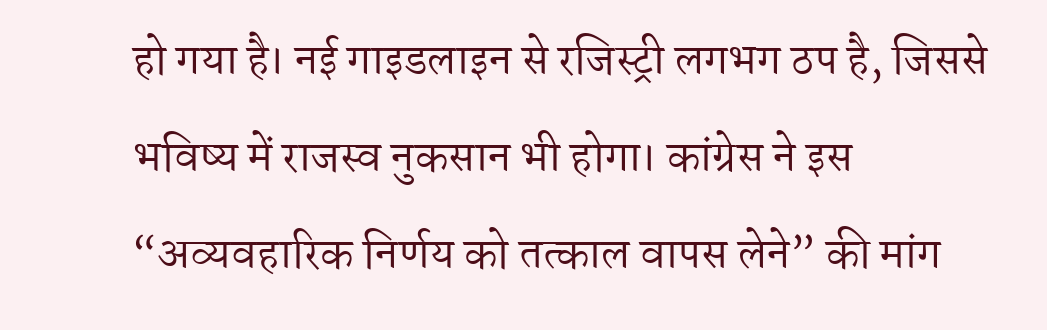हो गया है। नई गाइडलाइन से रजिस्ट्री लगभग ठप है, जिससे भविष्य में राजस्व नुकसान भी होगा। कांग्रेस ने इस “अव्यवहारिक निर्णय को तत्काल वापस लेने” की मांग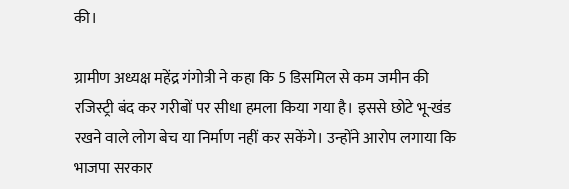की।

ग्रामीण अध्यक्ष महेंद्र गंगोत्री ने कहा कि 5 डिसमिल से कम जमीन की रजिस्ट्री बंद कर गरीबों पर सीधा हमला किया गया है। इससे छोटे भू-खंड रखने वाले लोग बेच या निर्माण नहीं कर सकेंगे। उन्होंने आरोप लगाया कि भाजपा सरकार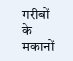गरीबों के मकानों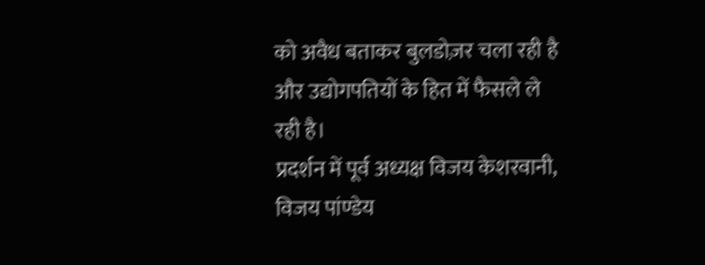को अवैध बताकर बुलडोज़र चला रही है और उद्योगपतियों के हित में फैसले ले रही है।
प्रदर्शन में पूर्व अध्यक्ष विजय केशरवानी, विजय पांण्डेय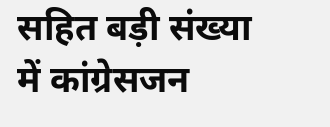सहित बड़ी संख्या में कांग्रेसजन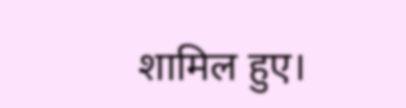शामिल हुए।